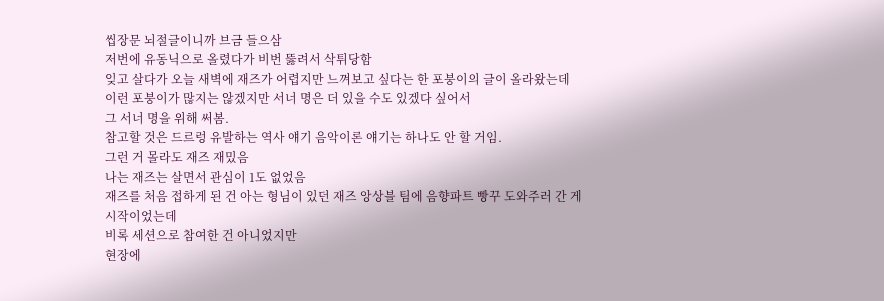씹장문 뇌절글이니까 브금 들으삼
저번에 유동닉으로 올렸다가 비번 뚫려서 삭튀당함
잊고 살다가 오늘 새벽에 재즈가 어렵지만 느껴보고 싶다는 한 포붕이의 글이 올라왔는데
이런 포붕이가 많지는 않겠지만 서너 명은 더 있을 수도 있겠다 싶어서
그 서너 명을 위해 써봄.
참고할 것은 드르렁 유발하는 역사 얘기 음악이론 얘기는 하나도 안 할 거임.
그런 거 몰라도 재즈 재밌음
나는 재즈는 살면서 관심이 1도 없었음
재즈를 처음 접하게 된 건 아는 형님이 있던 재즈 앙상블 팀에 음향파트 빵꾸 도와주러 간 게 시작이었는데
비록 세션으로 참여한 건 아니었지만
현장에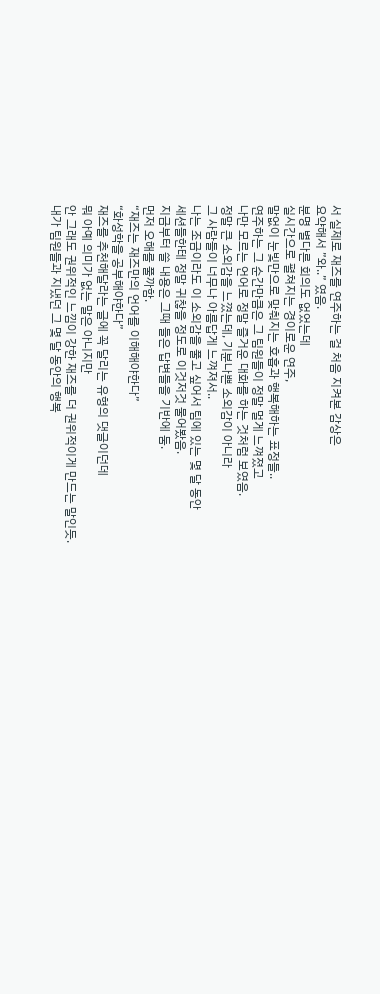서 실제로 재즈를 연주하는 걸 처음 지켜본 감상은
요약해서 ”와..” 였음.
분명 별다른 회의도 없었는데
실시간으로 펼쳐지는 경이로운 연주,
말없이 눈빛만으로 맞춰지는 호흡과 행복해하는 표정들..
연주하는 그 순간만큼은 그 팀원들이 정말 멀게 느껴졌고
나만 모르는 언어로 정말 즐거운 대화를 하는 것처럼 보였음.
정말 큰 소외감을 느꼈는데, 기분나쁜 소외감이 아니라
그 사람들이 너무나 아름답게 느껴져서..
나는 조금이라도 이 소외감을 풀고 싶어서 팀에 있는 몇 달 동안
세션들한테 정말 귀찮을 정도로 이것저것 물어봤음.
지금부터 쓸 내용은 그때 들은 답변들을 기반에 둠.
먼저 오해를 풀까함.
“재즈는 재즈만의 언어를 이해해야한다”
“화성학을 공부해야한다”
재즈를 추천해달라는 글에 꼭 달리는 유형의 댓글이던데
뭐 아예 의미가 없는 말은 아니지만
안 그래도 권위적인 느낌이 강한 재즈를 더 권위적이게 만드는 말인듯.
내가 팀원들과 지냈던 그 몇 달 동안의 행복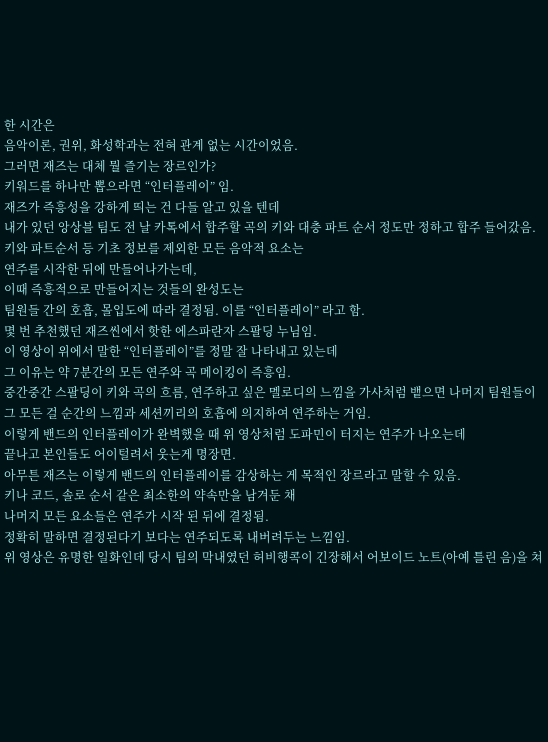한 시간은
음악이론, 권위, 화성학과는 전혀 관계 없는 시간이었음.
그러면 재즈는 대체 뭘 즐기는 장르인가?
키워드를 하나만 뽑으라면 “인터플레이” 임.
재즈가 즉흥성을 강하게 띄는 건 다들 알고 있을 텐데
내가 있던 앙상블 팀도 전 날 카톡에서 합주할 곡의 키와 대충 파트 순서 정도만 정하고 합주 들어갔음.
키와 파트순서 등 기초 정보를 제외한 모든 음악적 요소는
연주를 시작한 뒤에 만들어나가는데,
이때 즉흥적으로 만들어지는 것들의 완성도는
팀원들 간의 호흡, 몰입도에 따라 결정됨. 이를 “인터플레이” 라고 함.
몇 번 추천했던 재즈씬에서 핫한 에스파란자 스팔딩 누님임.
이 영상이 위에서 말한 “인터플레이”를 정말 잘 나타내고 있는데
그 이유는 약 7분간의 모든 연주와 곡 메이킹이 즉흥임.
중간중간 스팔딩이 키와 곡의 흐름, 연주하고 싶은 멜로디의 느낌을 가사처럼 뱉으면 나머지 팀원들이 그 모든 걸 순간의 느낌과 세션끼리의 호흡에 의지하여 연주하는 거임.
이렇게 밴드의 인터플레이가 완벽했을 때 위 영상처럼 도파민이 터지는 연주가 나오는데
끝나고 본인들도 어이털려서 웃는게 명장면.
아무튼 재즈는 이렇게 밴드의 인터플레이를 감상하는 게 목적인 장르라고 말할 수 있음.
키나 코드, 솔로 순서 같은 최소한의 약속만을 남겨둔 채
나머지 모든 요소들은 연주가 시작 된 뒤에 결정됨.
정확히 말하면 결정된다기 보다는 연주되도록 내버려두는 느낌임.
위 영상은 유명한 일화인데 당시 팀의 막내였던 허비행콕이 긴장해서 어보이드 노트(아예 틀린 음)을 쳐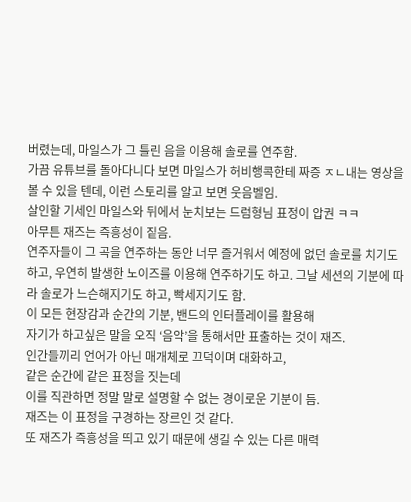버렸는데, 마일스가 그 틀린 음을 이용해 솔로를 연주함.
가끔 유튜브를 돌아다니다 보면 마일스가 허비행콕한테 짜증 ㅈㄴ내는 영상을 볼 수 있을 텐데, 이런 스토리를 알고 보면 웃음벨임.
살인할 기세인 마일스와 뒤에서 눈치보는 드럼형님 표정이 압권 ㅋㅋ
아무튼 재즈는 즉흥성이 짙음.
연주자들이 그 곡을 연주하는 동안 너무 즐거워서 예정에 없던 솔로를 치기도 하고, 우연히 발생한 노이즈를 이용해 연주하기도 하고. 그날 세션의 기분에 따라 솔로가 느슨해지기도 하고, 빡세지기도 함.
이 모든 현장감과 순간의 기분, 밴드의 인터플레이를 활용해
자기가 하고싶은 말을 오직 ‘음악’을 통해서만 표출하는 것이 재즈.
인간들끼리 언어가 아닌 매개체로 끄덕이며 대화하고,
같은 순간에 같은 표정을 짓는데
이를 직관하면 정말 말로 설명할 수 없는 경이로운 기분이 듬.
재즈는 이 표정을 구경하는 장르인 것 같다.
또 재즈가 즉흥성을 띄고 있기 때문에 생길 수 있는 다른 매력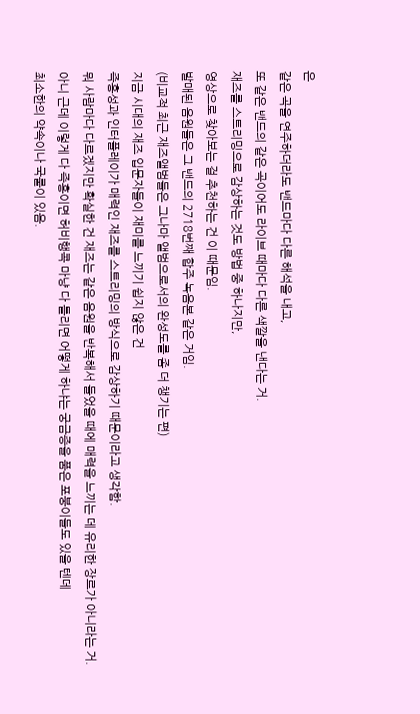은
같은 곡을 연주하더라도 밴드마다 다른 해석을 내고,
또 같은 밴드의 같은 곡이어도 라이브 때마다 다른 색깔을 낸다는 거.
재즈를 스트리밍으로 감상하는 것도 방법 중 하나지만,
영상으로 찾아보는 걸 추천하는 건 이 때문임.
발매된 음원들은 그 밴드의 2718번째 합주 녹음본 같은 거임.
(비교적 최근 재즈앨범들은 그나마 앨범으로서의 완성도를 좀 더 챙기는 편)
지금 시대의 재즈 입문자들이 재미를 느끼기 쉽지 않은 건
즉흥성과 인터플레이가 매력인 재즈를 스트리밍의 방식으로 감상하기 때문이라고 생각함.
뭐 사람마다 다르겠지만 확실한 건 재즈는 같은 음원을 반복해서 들었을 때에 매력을 느끼는 데 유리한 장르가 아니라는 거.
아니 근데 이렇게 다 즉흥이면 허비행콕 마냥 다 틀리면 어떻게 하냐는 궁금증을 품은 포붕이들도 있을 텐데
최소한의 약속이나 국룰이 있음.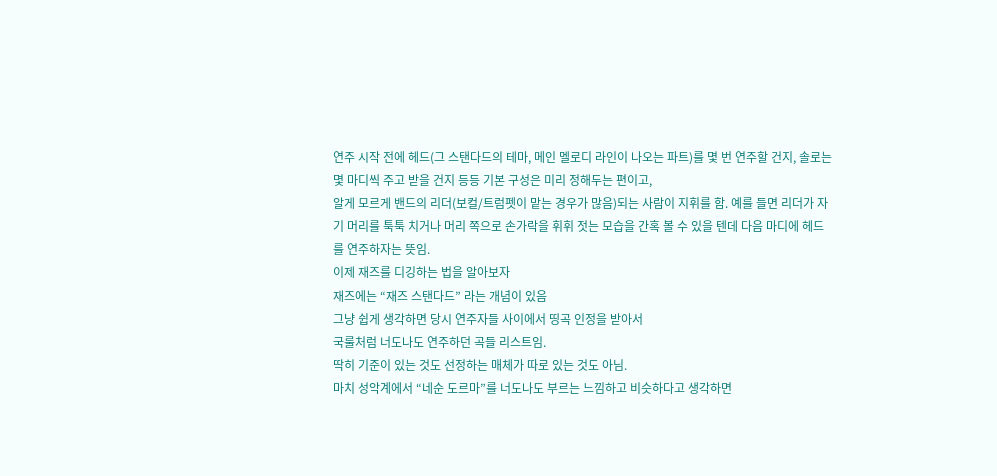연주 시작 전에 헤드(그 스탠다드의 테마, 메인 멜로디 라인이 나오는 파트)를 몇 번 연주할 건지, 솔로는 몇 마디씩 주고 받을 건지 등등 기본 구성은 미리 정해두는 편이고,
알게 모르게 밴드의 리더(보컬/트럼펫이 맡는 경우가 많음)되는 사람이 지휘를 함. 예를 들면 리더가 자기 머리를 툭툭 치거나 머리 쪽으로 손가락을 휘휘 젓는 모습을 간혹 볼 수 있을 텐데 다음 마디에 헤드를 연주하자는 뜻임.
이제 재즈를 디깅하는 법을 알아보자
재즈에는 “재즈 스탠다드” 라는 개념이 있음
그냥 쉽게 생각하면 당시 연주자들 사이에서 띵곡 인정을 받아서
국룰처럼 너도나도 연주하던 곡들 리스트임.
딱히 기준이 있는 것도 선정하는 매체가 따로 있는 것도 아님.
마치 성악계에서 “네순 도르마”를 너도나도 부르는 느낌하고 비슷하다고 생각하면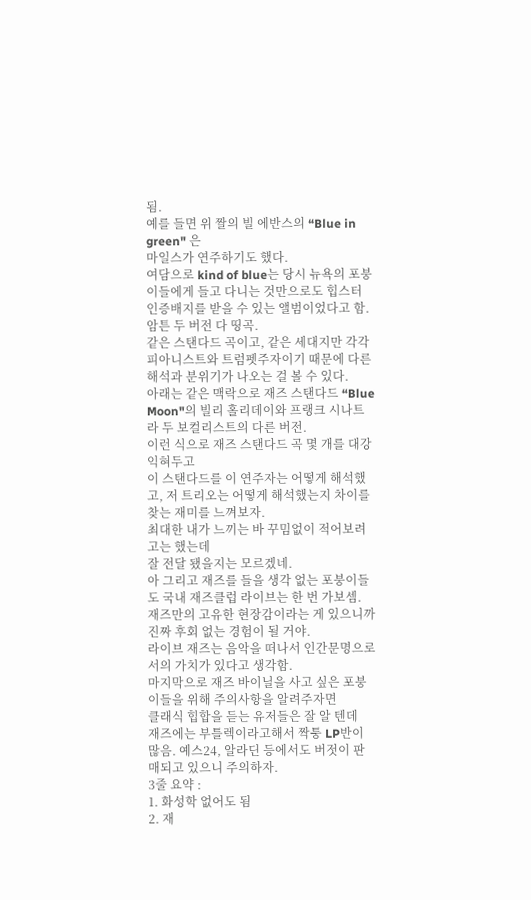됨.
예를 들면 위 짤의 빌 에반스의 “Blue in green" 은
마일스가 연주하기도 했다.
여담으로 kind of blue는 당시 뉴욕의 포붕이들에게 들고 다니는 것만으로도 힙스터 인증배지를 받을 수 있는 앨범이었다고 함.
암튼 두 버전 다 띵곡.
같은 스탠다드 곡이고, 같은 세대지만 각각 피아니스트와 트럼펫주자이기 때문에 다른 해석과 분위기가 나오는 걸 볼 수 있다.
아래는 같은 맥락으로 재즈 스탠다드 “Blue Moon"의 빌리 홀리데이와 프랭크 시나트라 두 보컬리스트의 다른 버전.
이런 식으로 재즈 스탠다드 곡 몇 개를 대강 익혀두고
이 스탠다드를 이 연주자는 어떻게 해석했고, 저 트리오는 어떻게 해석했는지 차이를 찾는 재미를 느껴보자.
최대한 내가 느끼는 바 꾸밈없이 적어보려고는 했는데
잘 전달 됐을지는 모르겠네.
아 그리고 재즈를 들을 생각 없는 포붕이들도 국내 재즈클럽 라이브는 한 번 가보셈. 재즈만의 고유한 현장감이라는 게 있으니까 진짜 후회 없는 경험이 될 거야.
라이브 재즈는 음악을 떠나서 인간문명으로서의 가치가 있다고 생각함.
마지막으로 재즈 바이닐을 사고 싶은 포붕이들을 위해 주의사항을 알려주자면
클래식 힙합을 듣는 유저들은 잘 알 텐데
재즈에는 부틀렉이라고해서 짝퉁 LP반이 많음. 예스24, 알라딘 등에서도 버젓이 판매되고 있으니 주의하자.
3줄 요약 :
1. 화성학 없어도 됨
2. 재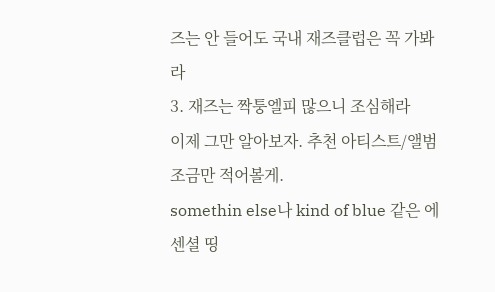즈는 안 들어도 국내 재즈클럽은 꼭 가봐라
3. 재즈는 짝퉁엘피 많으니 조심해라
이제 그만 알아보자. 추천 아티스트/앨범 조금만 적어볼게.
somethin else나 kind of blue 같은 에센셜 띵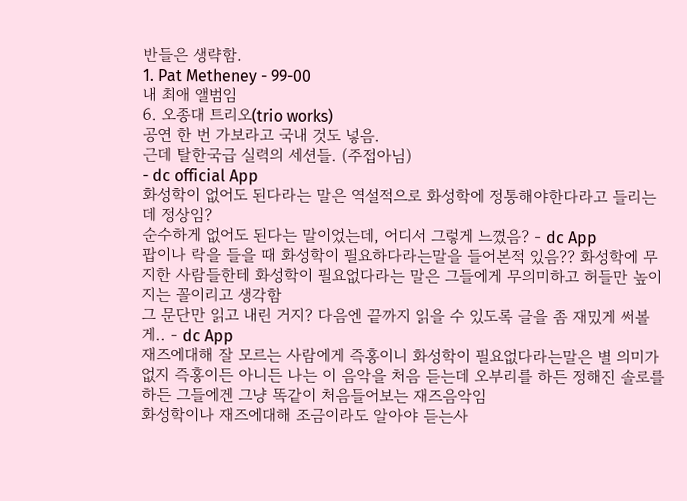반들은 생략함.
1. Pat Metheney - 99-00
내 최애 앨범임
6. 오종대 트리오(trio works)
공연 한 번 가보라고 국내 것도 넣음.
근데 탈한국급 실력의 세션들. (주접아님)
- dc official App
화성학이 없어도 된다라는 말은 역설적으로 화성학에 정통해야한다라고 들리는데 정상임?
순수하게 없어도 된다는 말이었는데, 어디서 그렇게 느꼈음? - dc App
팝이나 락을 들을 때 화성학이 필요하다라는말을 들어본적 있음?? 화성학에 무지한 사람들한테 화성학이 필요없다라는 말은 그들에게 무의미하고 허들만 높이지는 꼴이리고 생각함
그 문단만 읽고 내린 거지? 다음엔 끝까지 읽을 수 있도록 글을 좀 재밌게 써볼게.. - dc App
재즈에대해 잘 모르는 사람에게 즉홍이니 화성학이 필요없다라는말은 별 의미가없지 즉홍이든 아니든 나는 이 음악을 처음 듣는데 오부리를 하든 정해진 솔로를 하든 그들에겐 그냥 똑같이 처음들어보는 재즈음악임
화성학이나 재즈에대해 조금이라도 알아야 듣는사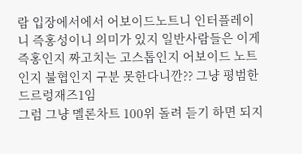람 입장에서에서 어보이드노트니 인터플레이니 즉홍성이니 의미가 있지 일반사람들은 이게 즉홍인지 짜고치는 고스톱인지 어보이드 노트인지 불협인지 구분 못한다니깐?? 그냥 평범한 드르렁재즈1임
그럼 그냥 멜론차트 100위 돌려 듣기 하면 되지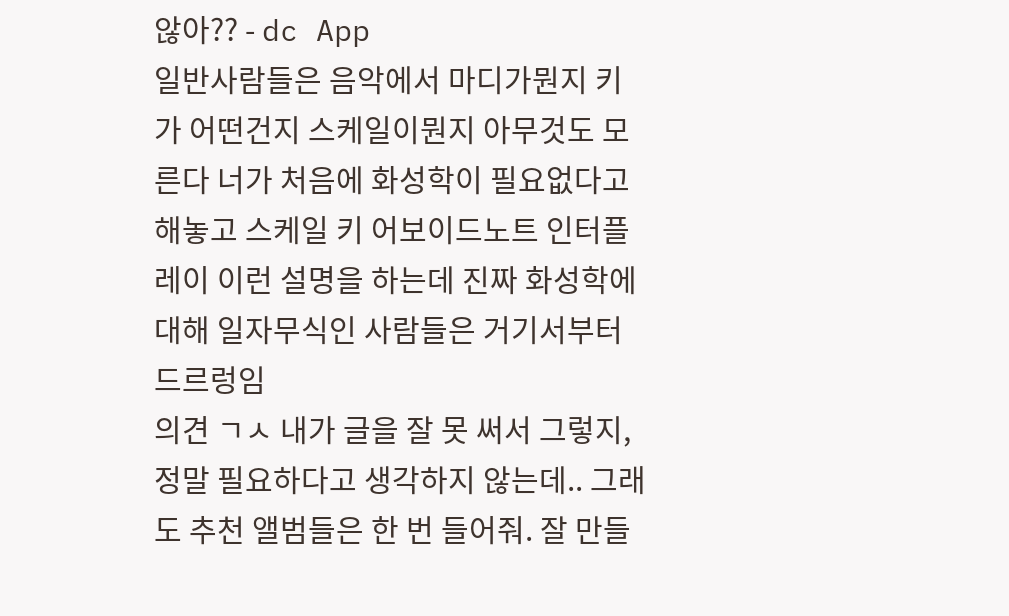않아?? - dc App
일반사람들은 음악에서 마디가뭔지 키가 어떤건지 스케일이뭔지 아무것도 모른다 너가 처음에 화성학이 필요없다고 해놓고 스케일 키 어보이드노트 인터플레이 이런 설명을 하는데 진짜 화성학에대해 일자무식인 사람들은 거기서부터 드르렁임
의견 ㄱㅅ 내가 글을 잘 못 써서 그렇지, 정말 필요하다고 생각하지 않는데.. 그래도 추천 앨범들은 한 번 들어줘. 잘 만들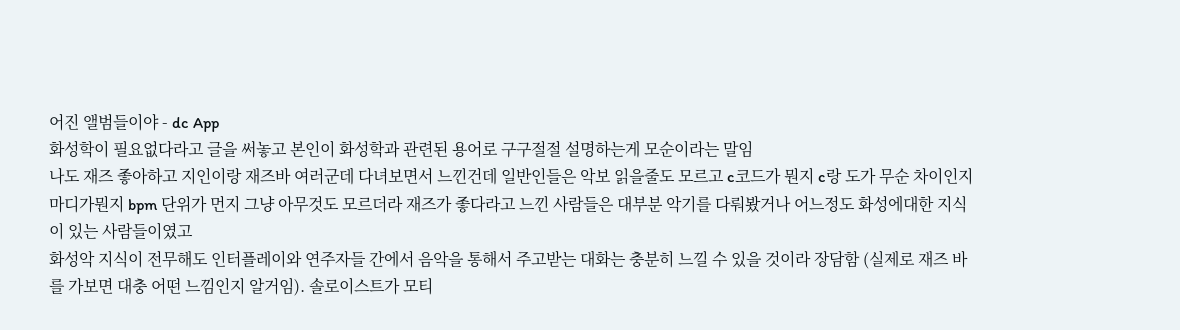어진 앨범들이야 - dc App
화성학이 필요없다라고 글을 써놓고 본인이 화성학과 관련된 용어로 구구절절 설명하는게 모순이라는 말임
나도 재즈 좋아하고 지인이랑 재즈바 여러군데 다녀보면서 느낀건데 일반인들은 악보 읽을줄도 모르고 c코드가 뭔지 c랑 도가 무순 차이인지 마디가뭔지 bpm 단위가 먼지 그냥 아무것도 모르더라 재즈가 좋다라고 느낀 사람들은 대부분 악기를 다뤄봤거나 어느정도 화성에대한 지식이 있는 사람들이였고
화성악 지식이 전무해도 인터플레이와 연주자들 간에서 음악을 통해서 주고받는 대화는 충분히 느낄 수 있을 것이라 장담함 (실제로 재즈 바를 가보면 대충 어떤 느낌인지 알거임). 솔로이스트가 모티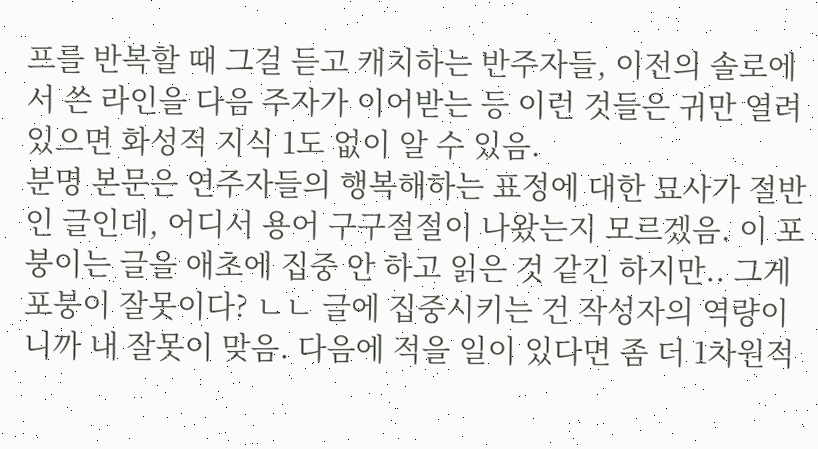프를 반복할 때 그걸 듣고 캐치하는 반주자들, 이전의 솔로에서 쓴 라인을 다음 주자가 이어받는 등 이런 것들은 귀만 열려 있으면 화성적 지식 1도 없이 알 수 있음.
분명 본문은 연주자들의 행복해하는 표정에 대한 묘사가 절반인 글인데, 어디서 용어 구구절절이 나왔는지 모르겠음. 이 포붕이는 글을 애초에 집중 안 하고 읽은 것 같긴 하지만.. 그게 포붕이 잘못이다? ㄴㄴ 글에 집중시키는 건 작성자의 역량이니까 내 잘못이 맞음. 다음에 적을 일이 있다면 좀 더 1차원적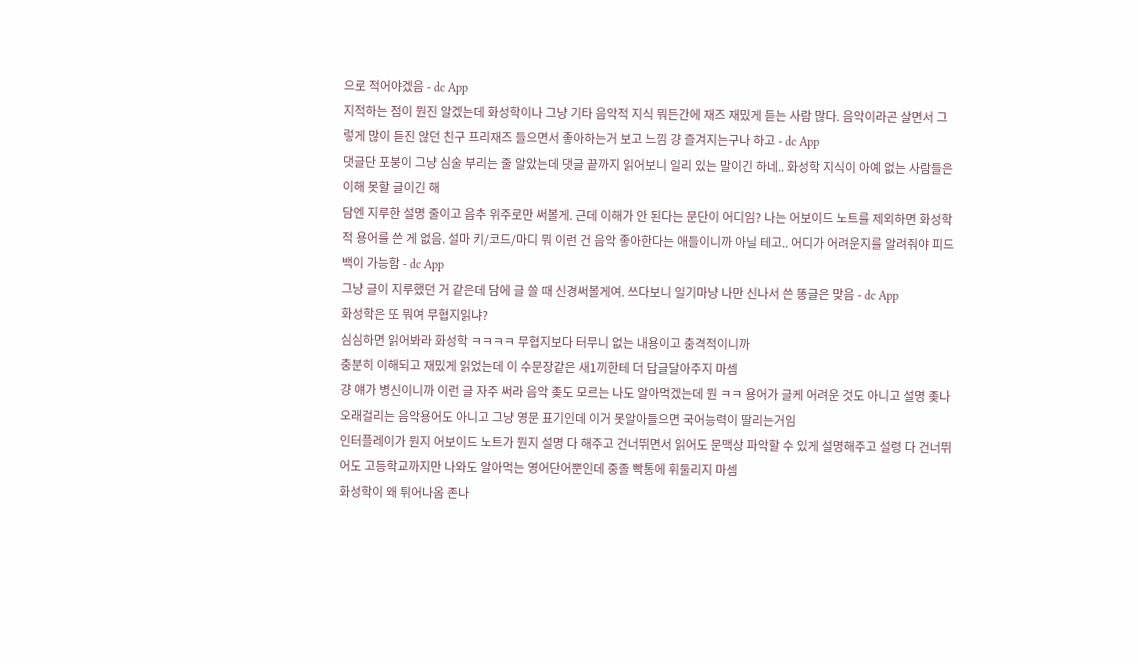으로 적어야겠음 - dc App
지적하는 점이 뭔진 알겠는데 화성학이나 그냥 기타 음악적 지식 뭐든간에 재즈 재밌게 듣는 사람 많다. 음악이라곤 살면서 그렇게 많이 듣진 않던 친구 프리재즈 들으면서 좋아하는거 보고 느낌 걍 즐겨지는구나 하고 - dc App
댓글단 포붕이 그냥 심술 부리는 줄 알았는데 댓글 끝까지 읽어보니 일리 있는 말이긴 하네.. 화성학 지식이 아예 없는 사람들은 이해 못할 글이긴 해
담엔 지루한 설명 줄이고 음추 위주로만 써볼게. 근데 이해가 안 된다는 문단이 어디임? 나는 어보이드 노트를 제외하면 화성학적 용어를 쓴 게 없음. 설마 키/코드/마디 뭐 이런 건 음악 좋아한다는 애들이니까 아닐 테고.. 어디가 어려운지를 알려줘야 피드백이 가능함 - dc App
그냥 글이 지루했던 거 같은데 담에 글 쓸 때 신경써볼게여. 쓰다보니 일기마냥 나만 신나서 쓴 똥글은 맞음 - dc App
화성학은 또 뭐여 무협지읽냐?
심심하면 읽어봐라 화성학 ㅋㅋㅋㅋ 무협지보다 터무니 없는 내용이고 충격적이니까
충분히 이해되고 재밌게 읽었는데 이 수문장같은 새1끼한테 더 답글달아주지 마셈
걍 얘가 병신이니까 이런 글 자주 써라 음악 좆도 모르는 나도 알아먹겠는데 뭔 ㅋㅋ 용어가 글케 어려운 것도 아니고 설명 좆나 오래걸리는 음악용어도 아니고 그냥 영문 표기인데 이거 못알아들으면 국어능력이 딸리는거임
인터플레이가 뭔지 어보이드 노트가 뭔지 설명 다 해주고 건너뛰면서 읽어도 문맥상 파악할 수 있게 설명해주고 설령 다 건너뛰어도 고등학교까지만 나와도 알아먹는 영어단어뿐인데 중졸 빡통에 휘둘리지 마셈
화성학이 왜 튀어나옴 존나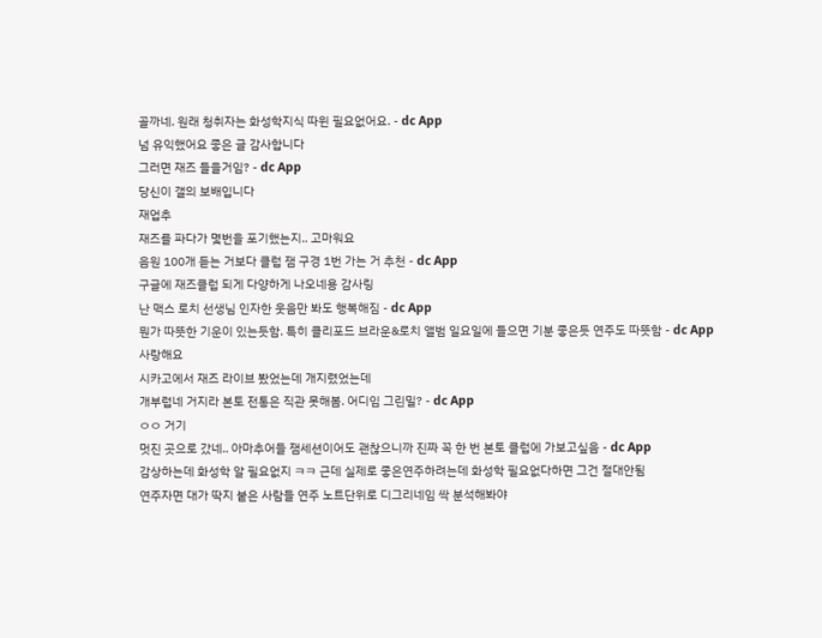골까네. 원래 청취자는 화성학지식 따윈 필요없어요. - dc App
넘 유익했어요 좋은 글 감사합니다
그러면 재즈 들을거임? - dc App
당신이 갤의 보배입니다
재업추
재즈를 파다가 몇번을 포기했는지.. 고마워요
음원 100개 듣는 거보다 클럽 잼 구경 1번 가는 거 추천 - dc App
구글에 재즈클럽 되게 다양하게 나오네용 감사링
난 맥스 로치 선생님 인자한 웃음만 봐도 행복해짐 - dc App
뭔가 따뜻한 기운이 있는듯함. 특히 클리포드 브라운&로치 앨범 일요일에 들으면 기분 좋은듯 연주도 따뜻함 - dc App
사랑해요
시카고에서 재즈 라이브 봤었는데 개지렸었는데
개부럽네 거지라 본토 전통은 직관 못해봄. 어디임 그린밀? - dc App
ㅇㅇ 거기
멋진 곳으로 갔네.. 아마추어들 잼세션이어도 괜찮으니까 진짜 꼭 한 번 본토 클럽에 가보고싶음 - dc App
감상하는데 화성학 알 필요없지 ㅋㅋ 근데 실제로 좋은연주하려는데 화성학 필요없다하면 그건 절대안됨
연주자면 대가 딱지 붙은 사람들 연주 노트단위로 디그리네임 싹 분석해봐야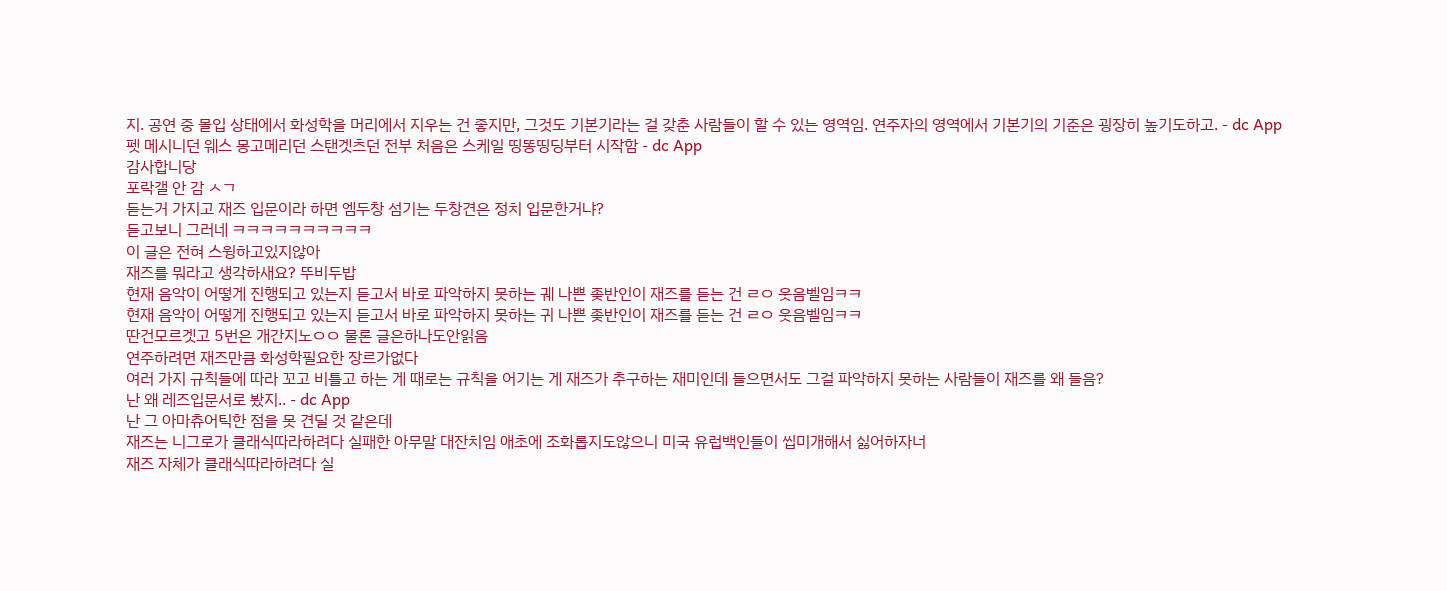지. 공연 중 몰입 상태에서 화성학을 머리에서 지우는 건 좋지만, 그것도 기본기라는 걸 갖춘 사람들이 할 수 있는 영역임. 연주자의 영역에서 기본기의 기준은 굉장히 높기도하고. - dc App
펫 메시니던 웨스 몽고메리던 스탠겟츠던 전부 처음은 스케일 띵똥띵딩부터 시작함 - dc App
감사합니당
포락갤 안 감 ㅅㄱ
듣는거 가지고 재즈 입문이라 하면 엠두창 섬기는 두창견은 정치 입문한거냐?
듣고보니 그러네 ㅋㅋㅋㅋㅋㅋㅋㅋㅋㅋ
이 글은 전혀 스윙하고있지않아
재즈를 뭐라고 생각하새요? 뚜비두밥
현재 음악이 어떻게 진행되고 있는지 듣고서 바로 파악하지 못하는 궤 나쁜 좆반인이 재즈를 듣는 건 ㄹㅇ 웃음벨임ㅋㅋ
현재 음악이 어떻게 진행되고 있는지 듣고서 바로 파악하지 못하는 귀 나쁜 좆반인이 재즈를 듣는 건 ㄹㅇ 웃음벨임ㅋㅋ
딴건모르겟고 5번은 개간지노ㅇㅇ 물론 글은하나도안읽음
연주하려면 재즈만큼 화성학필요한 장르가없다
여러 가지 규칙들에 따라 꼬고 비틀고 하는 게 때로는 규칙을 어기는 게 재즈가 추구하는 재미인데 들으면서도 그걸 파악하지 못하는 사람들이 재즈를 왜 들음?
난 왜 레즈입문서로 봤지.. - dc App
난 그 아마츄어틱한 점을 못 견딜 것 같은데
재즈는 니그로가 클래식따라하려다 실패한 아무말 대잔치임 애초에 조화롭지도않으니 미국 유럽백인들이 씹미개해서 싫어하자너
재즈 자체가 클래식따라하려다 실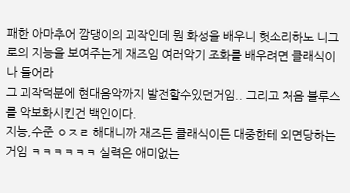패한 아마추어 깜댕이의 괴작인데 뭔 화성을 배우니 헛소리하노 니그로의 지능을 보여주는게 재즈임 여러악기 조화를 배우려면 클래식이나 들어라
그 괴작덕분에 현대음악까지 발전할수있던거임.. 그리고 처음 블루스를 악보화시킨건 백인이다.
지능,수준 ㅇㅈㄹ 해대니까 재즈든 클래식이든 대중한테 외면당하는거임 ㅋㅋㅋㅋㅋㅋ 실력은 애미없는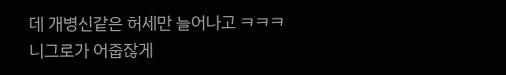데 개병신같은 허세만 늘어나고 ㅋㅋㅋ
니그로가 어줍잖게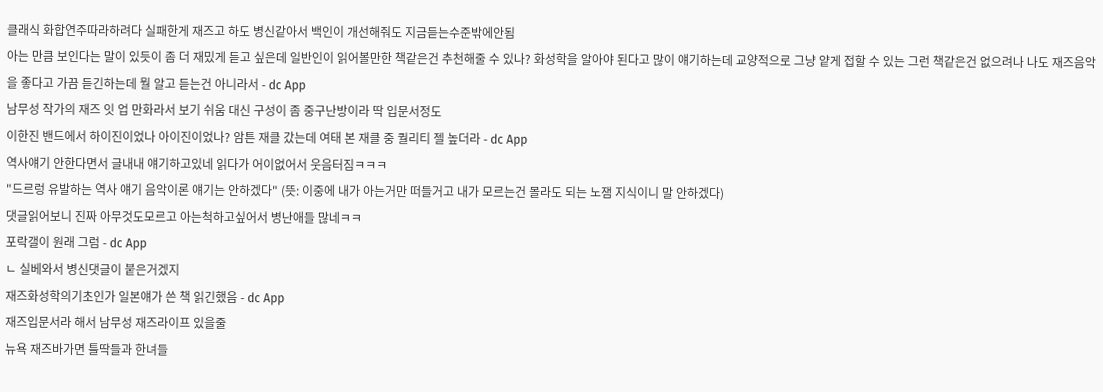클래식 화합연주따라하려다 실패한게 재즈고 하도 병신같아서 백인이 개선해줘도 지금듣는수준밖에안됨
아는 만큼 보인다는 말이 있듯이 좀 더 재밌게 듣고 싶은데 일반인이 읽어볼만한 책같은건 추천해줄 수 있나? 화성학을 알아야 된다고 많이 얘기하는데 교양적으로 그냥 얕게 접할 수 있는 그런 책같은건 없으려나 나도 재즈음악을 좋다고 가끔 듣긴하는데 뭘 알고 듣는건 아니라서 - dc App
남무성 작가의 재즈 잇 업 만화라서 보기 쉬움 대신 구성이 좀 중구난방이라 딱 입문서정도
이한진 밴드에서 하이진이었나 아이진이었나? 암튼 재클 갔는데 여태 본 재클 중 퀄리티 젤 높더라 - dc App
역사얘기 안한다면서 글내내 얘기하고있네 읽다가 어이없어서 웃음터짐ㅋㅋㅋ
"드르렁 유발하는 역사 얘기 음악이론 얘기는 안하겠다" (뜻: 이중에 내가 아는거만 떠들거고 내가 모르는건 몰라도 되는 노잼 지식이니 말 안하겠다)
댓글읽어보니 진짜 아무것도모르고 아는척하고싶어서 병난애들 많네ㅋㅋ
포락갤이 원래 그럼 - dc App
ㄴ 실베와서 병신댓글이 붙은거겠지
재즈화성학의기초인가 일본얘가 쓴 책 읽긴했음 - dc App
재즈입문서라 해서 남무성 재즈라이프 있을줄
뉴욕 재즈바가면 틀딱들과 한녀들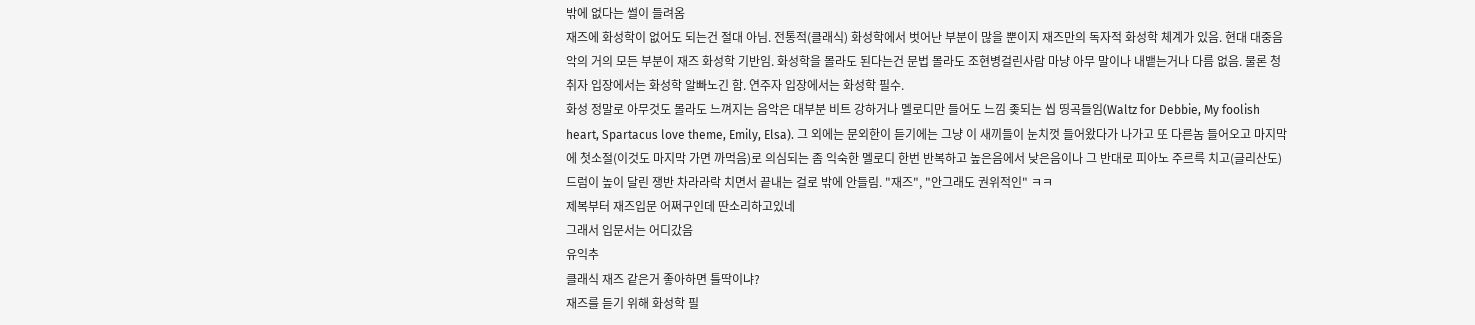밖에 없다는 썰이 들려옴
재즈에 화성학이 없어도 되는건 절대 아님. 전통적(클래식) 화성학에서 벗어난 부분이 많을 뿐이지 재즈만의 독자적 화성학 체계가 있음. 현대 대중음악의 거의 모든 부분이 재즈 화성학 기반임. 화성학을 몰라도 된다는건 문법 몰라도 조현병걸린사람 마냥 아무 말이나 내뱉는거나 다름 없음. 물론 청취자 입장에서는 화성학 알빠노긴 함. 연주자 입장에서는 화성학 필수.
화성 정말로 아무것도 몰라도 느껴지는 음악은 대부분 비트 강하거나 멜로디만 들어도 느낌 좆되는 씹 띵곡들임(Waltz for Debbie, My foolish heart, Spartacus love theme, Emily, Elsa). 그 외에는 문외한이 듣기에는 그냥 이 새끼들이 눈치껏 들어왔다가 나가고 또 다른놈 들어오고 마지막에 첫소절(이것도 마지막 가면 까먹음)로 의심되는 좀 익숙한 멜로디 한번 반복하고 높은음에서 낮은음이나 그 반대로 피아노 주르륵 치고(글리산도) 드럼이 높이 달린 쟁반 차라라락 치면서 끝내는 걸로 밖에 안들림. "재즈", "안그래도 권위적인" ㅋㅋ
제복부터 재즈입문 어쩌구인데 딴소리하고있네
그래서 입문서는 어디갔음
유익추
클래식 재즈 같은거 좋아하면 틀딱이냐?
재즈를 듣기 위해 화성학 필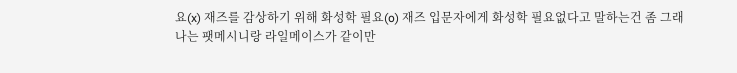요(x) 재즈를 감상하기 위해 화성학 필요(o) 재즈 입문자에게 화성학 필요없다고 말하는건 좀 그래
나는 팻메시니랑 라일메이스가 같이만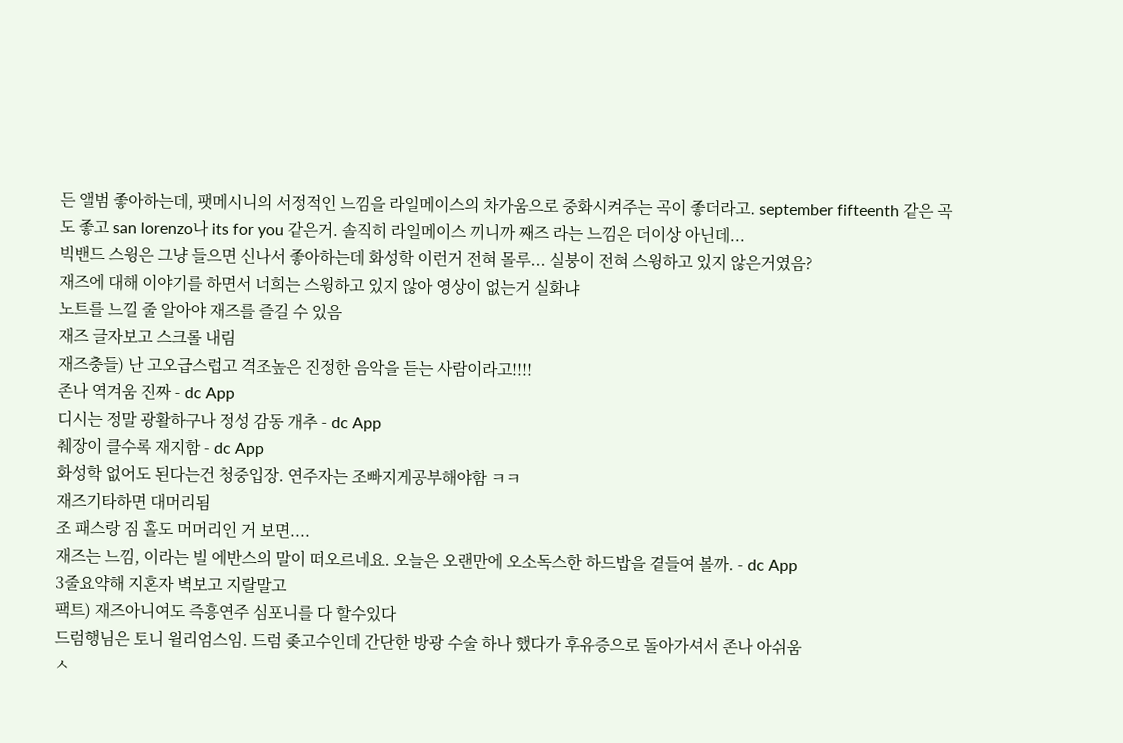든 앨범 좋아하는데, 팻메시니의 서정적인 느낌을 라일메이스의 차가움으로 중화시켜주는 곡이 좋더라고. september fifteenth 같은 곡도 좋고 san lorenzo나 its for you 같은거. 솔직히 라일메이스 끼니까 째즈 라는 느낌은 더이상 아닌데...
빅밴드 스윙은 그냥 들으면 신나서 좋아하는데 화성학 이런거 전혀 몰루... 실붕이 전혀 스윙하고 있지 않은거였음?
재즈에 대해 이야기를 하면서 너희는 스윙하고 있지 않아 영상이 없는거 실화냐
노트를 느낄 줄 알아야 재즈를 즐길 수 있음
재즈 글자보고 스크롤 내림
재즈충들) 난 고오급스럽고 격조높은 진정한 음악을 듣는 사람이라고!!!!
존나 역겨움 진짜 - dc App
디시는 정말 광활하구나 정성 감동 개추 - dc App
췌장이 클수록 재지함 - dc App
화성학 없어도 된다는건 청중입장. 연주자는 조빠지게공부해야함 ㅋㅋ
재즈기타하면 대머리됨
조 패스랑 짐 홀도 머머리인 거 보면....
재즈는 느낌, 이라는 빌 에반스의 말이 떠오르네요. 오늘은 오랜만에 오소독스한 하드밥을 곁들여 볼까. - dc App
3줄요약해 지혼자 벽보고 지랄말고
팩트) 재즈아니여도 즉흥연주 심포니를 다 할수있다
드럼행님은 토니 윌리엄스임. 드럼 좆고수인데 간단한 방광 수술 하나 했다가 후유증으로 돌아가셔서 존나 아쉬움
ㅅ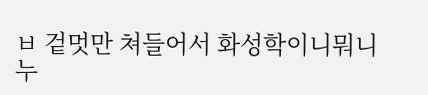ㅂ 겉멋만 쳐들어서 화성학이니뭐니 누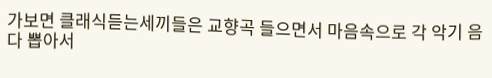가보면 클래식듣는세끼들은 교향곡 들으면서 마음속으로 각 악기 음 다 뽑아서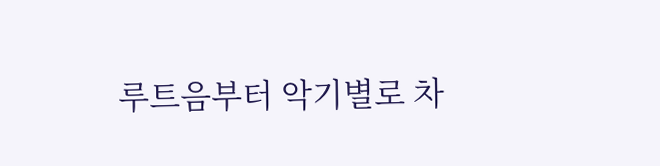루트음부터 악기별로 차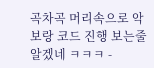곡차곡 머리속으로 악보랑 코드 진행 보는줄알겠네 ㅋㅋㅋ -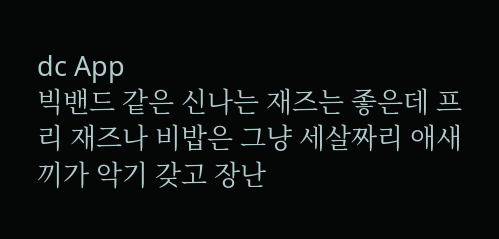dc App
빅밴드 같은 신나는 재즈는 좋은데 프리 재즈나 비밥은 그냥 세살짜리 애새끼가 악기 갖고 장난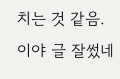치는 것 같음.
이야 글 잘썼네